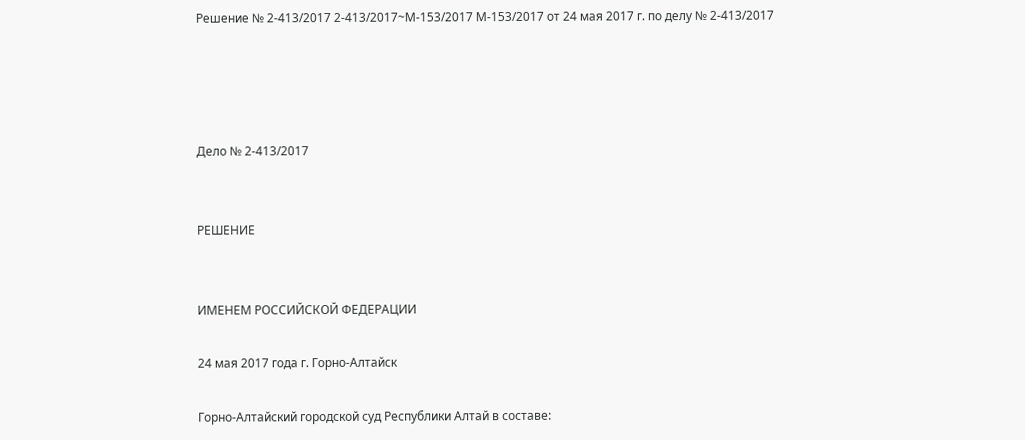Решение № 2-413/2017 2-413/2017~М-153/2017 М-153/2017 от 24 мая 2017 г. по делу № 2-413/2017




Дело № 2-413/2017


РЕШЕНИЕ


ИМЕНЕМ РОССИЙСКОЙ ФЕДЕРАЦИИ

24 мая 2017 года г. Горно-Алтайск

Горно-Алтайский городской суд Республики Алтай в составе: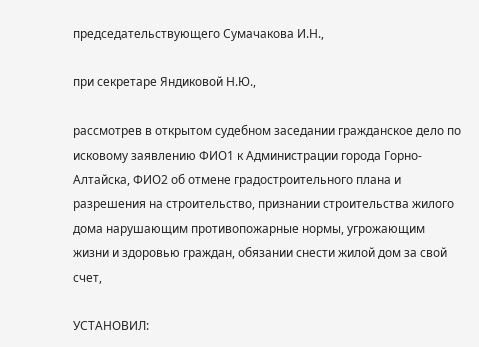председательствующего Сумачакова И.Н.,

при секретаре Яндиковой Н.Ю.,

рассмотрев в открытом судебном заседании гражданское дело по исковому заявлению ФИО1 к Администрации города Горно-Алтайска, ФИО2 об отмене градостроительного плана и разрешения на строительство, признании строительства жилого дома нарушающим противопожарные нормы, угрожающим жизни и здоровью граждан, обязании снести жилой дом за свой счет,

УСТАНОВИЛ: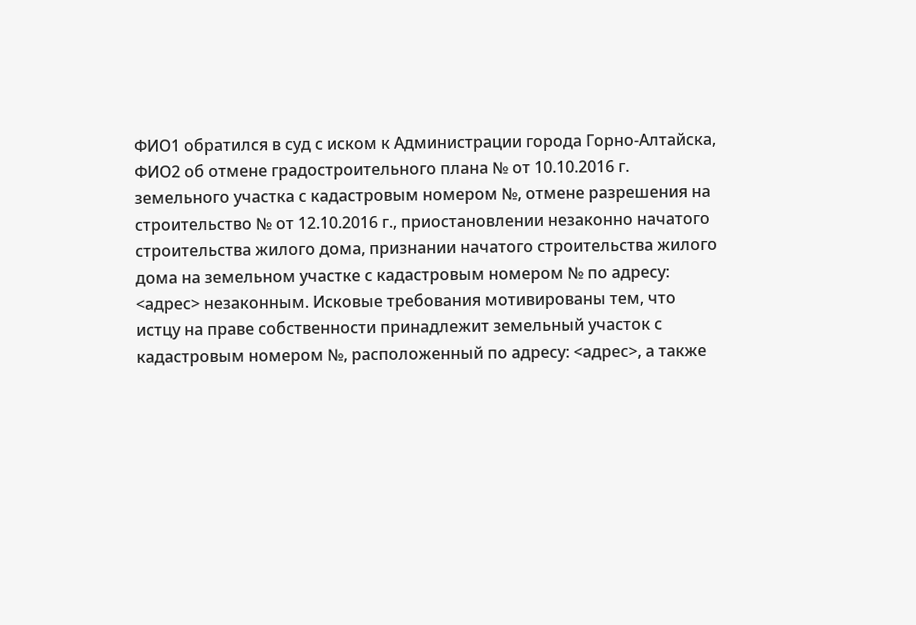ФИО1 обратился в суд с иском к Администрации города Горно-Алтайска, ФИО2 об отмене градостроительного плана № от 10.10.2016 г. земельного участка с кадастровым номером №, отмене разрешения на строительство № от 12.10.2016 г., приостановлении незаконно начатого строительства жилого дома, признании начатого строительства жилого дома на земельном участке с кадастровым номером № по адресу: <адрес> незаконным. Исковые требования мотивированы тем, что истцу на праве собственности принадлежит земельный участок с кадастровым номером №, расположенный по адресу: <адрес>, а также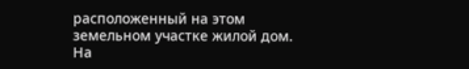расположенный на этом земельном участке жилой дом. На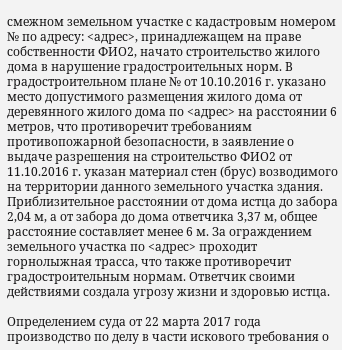смежном земельном участке с кадастровым номером № по адресу: <адрес>, принадлежащем на праве собственности ФИО2, начато строительство жилого дома в нарушение градостроительных норм. В градостроительном плане № от 10.10.2016 г. указано место допустимого размещения жилого дома от деревянного жилого дома по <адрес> на расстоянии 6 метров, что противоречит требованиям противопожарной безопасности, в заявление о выдаче разрешения на строительство ФИО2 от 11.10.2016 г. указан материал стен (брус) возводимого на территории данного земельного участка здания. Приблизительное расстоянии от дома истца до забора 2,04 м, а от забора до дома ответчика 3,37 м, общее расстояние составляет менее 6 м. За ограждением земельного участка по <адрес> проходит горнолыжная трасса, что также противоречит градостроительным нормам. Ответчик своими действиями создала угрозу жизни и здоровью истца.

Определением суда от 22 марта 2017 года производство по делу в части искового требования о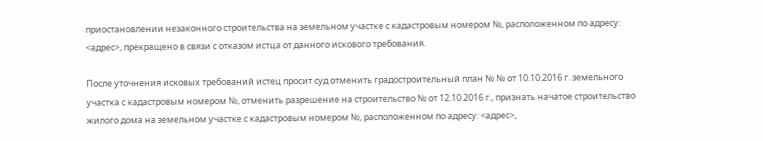приостановлении незаконного строительства на земельном участке с кадастровым номером №, расположенном по адресу: <адрес>, прекращено в связи с отказом истца от данного искового требования.

После уточнения исковых требований истец просит суд отменить градостроительный план № № от 10.10.2016 г. земельного участка с кадастровым номером №, отменить разрешение на строительство № от 12.10.2016 г., признать начатое строительство жилого дома на земельном участке с кадастровым номером №, расположенном по адресу: <адрес>,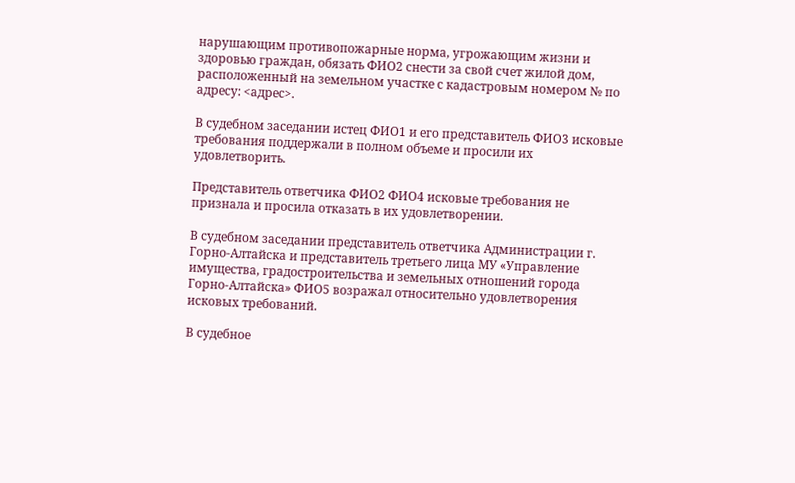нарушающим противопожарные норма, угрожающим жизни и здоровью граждан, обязать ФИО2 снести за свой счет жилой дом, расположенный на земельном участке с кадастровым номером № по адресу: <адрес>.

В судебном заседании истец ФИО1 и его представитель ФИО3 исковые требования поддержали в полном объеме и просили их удовлетворить.

Представитель ответчика ФИО2 ФИО4 исковые требования не признала и просила отказать в их удовлетворении.

В судебном заседании представитель ответчика Администрации г. Горно-Алтайска и представитель третьего лица МУ «Управление имущества, градостроительства и земельных отношений города Горно-Алтайска» ФИО5 возражал относительно удовлетворения исковых требований.

В судебное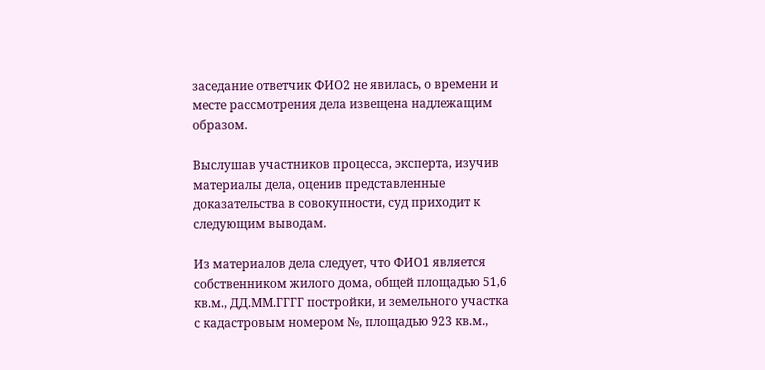заседание ответчик ФИО2 не явилась, о времени и месте рассмотрения дела извещена надлежащим образом.

Выслушав участников процесса, эксперта, изучив материалы дела, оценив представленные доказательства в совокупности, суд приходит к следующим выводам.

Из материалов дела следует, что ФИО1 является собственником жилого дома, общей площадью 51,6 кв.м., ДД.ММ.ГГГГ постройки, и земельного участка с кадастровым номером №, площадью 923 кв.м.,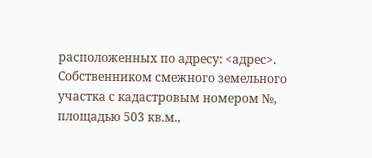расположенных по адресу: <адрес>. Собственником смежного земельного участка с кадастровым номером №, площадью 503 кв.м.,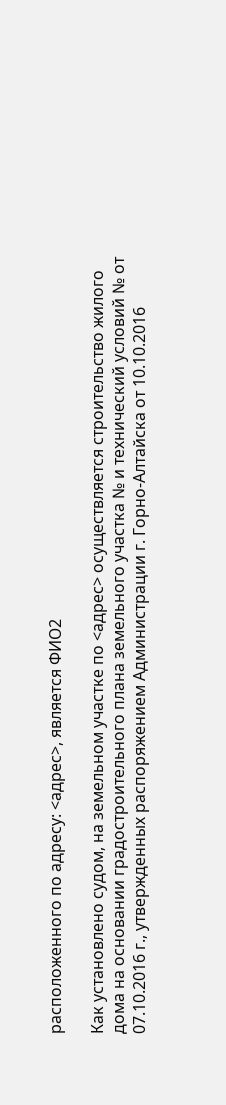расположенного по адресу: <адрес>, является ФИО2

Как установлено судом, на земельном участке по <адрес> осуществляется строительство жилого дома на основании градостроительного плана земельного участка № и технический условий № от 07.10.2016 г., утвержденных распоряжением Администрации г. Горно-Алтайска от 10.10.2016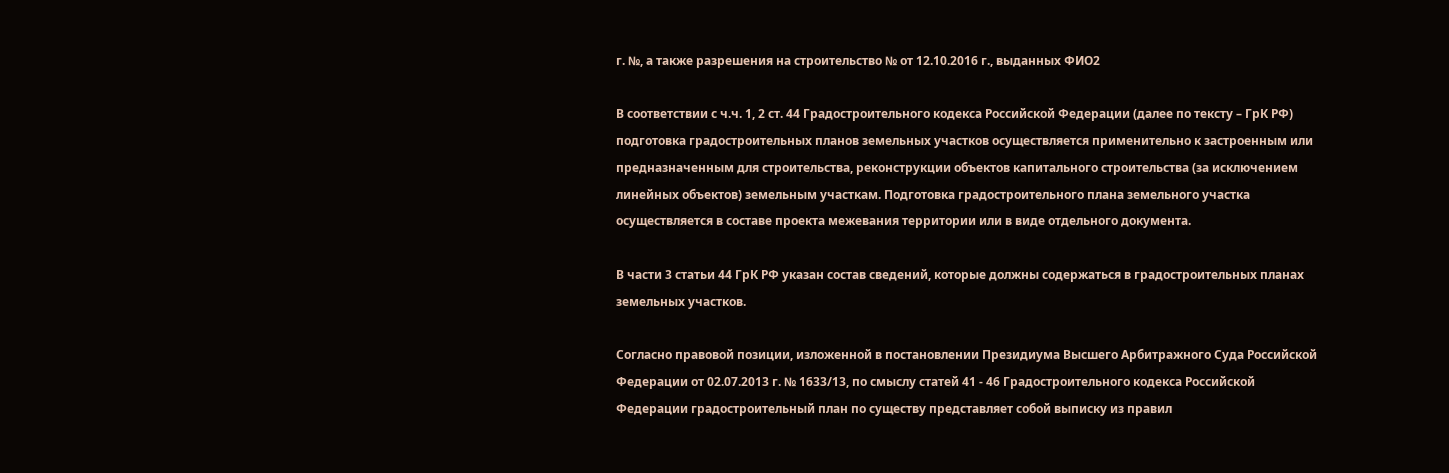г. №, а также разрешения на строительство № от 12.10.2016 г., выданных ФИО2

В соответствии с ч.ч. 1, 2 ст. 44 Градостроительного кодекса Российской Федерации (далее по тексту – ГрК РФ) подготовка градостроительных планов земельных участков осуществляется применительно к застроенным или предназначенным для строительства, реконструкции объектов капитального строительства (за исключением линейных объектов) земельным участкам. Подготовка градостроительного плана земельного участка осуществляется в составе проекта межевания территории или в виде отдельного документа.

В части 3 статьи 44 ГрК РФ указан состав сведений, которые должны содержаться в градостроительных планах земельных участков.

Согласно правовой позиции, изложенной в постановлении Президиума Высшего Арбитражного Суда Российской Федерации от 02.07.2013 г. № 1633/13, по смыслу статей 41 - 46 Градостроительного кодекса Российской Федерации градостроительный план по существу представляет собой выписку из правил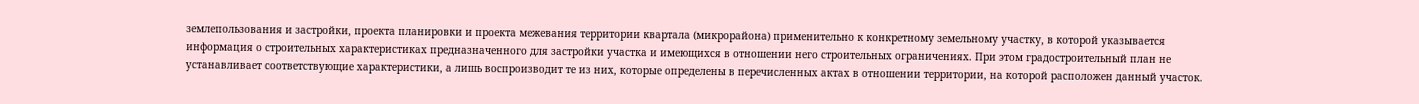землепользования и застройки, проекта планировки и проекта межевания территории квартала (микрорайона) применительно к конкретному земельному участку, в которой указывается информация о строительных характеристиках предназначенного для застройки участка и имеющихся в отношении него строительных ограничениях. При этом градостроительный план не устанавливает соответствующие характеристики, а лишь воспроизводит те из них, которые определены в перечисленных актах в отношении территории, на которой расположен данный участок.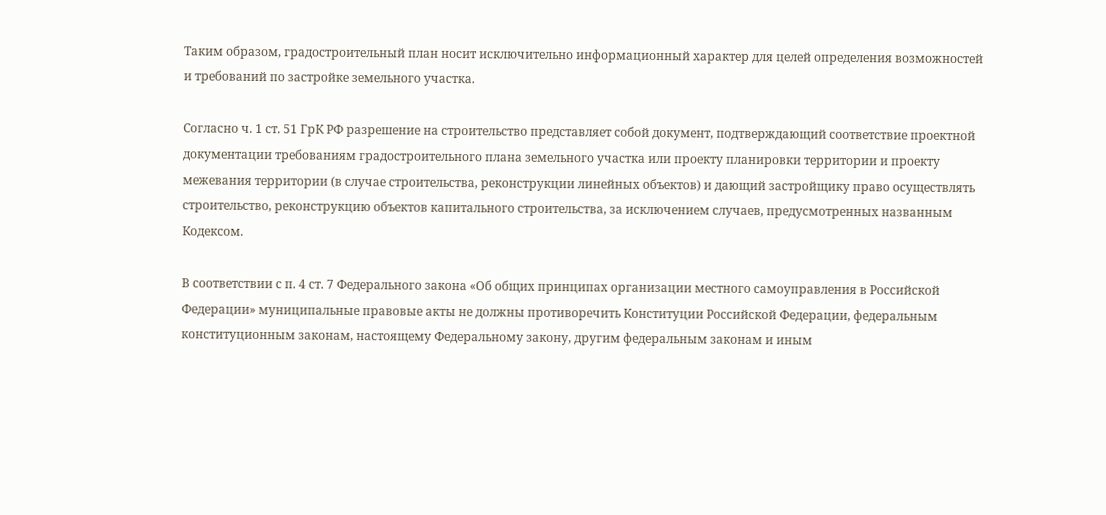Таким образом, градостроительный план носит исключительно информационный характер для целей определения возможностей и требований по застройке земельного участка.

Согласно ч. 1 ст. 51 ГрК РФ разрешение на строительство представляет собой документ, подтверждающий соответствие проектной документации требованиям градостроительного плана земельного участка или проекту планировки территории и проекту межевания территории (в случае строительства, реконструкции линейных объектов) и дающий застройщику право осуществлять строительство, реконструкцию объектов капитального строительства, за исключением случаев, предусмотренных названным Кодексом.

В соответствии с п. 4 ст. 7 Федерального закона «Об общих принципах организации местного самоуправления в Российской Федерации» муниципальные правовые акты не должны противоречить Конституции Российской Федерации, федеральным конституционным законам, настоящему Федеральному закону, другим федеральным законам и иным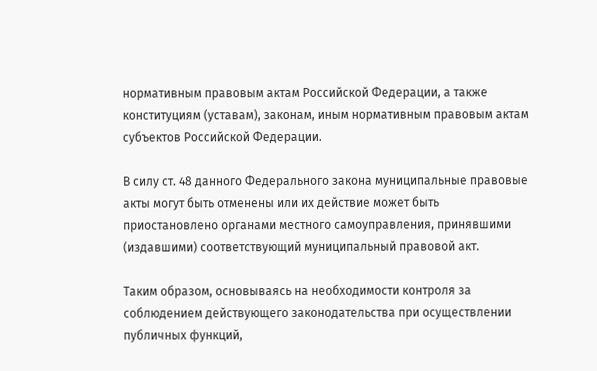нормативным правовым актам Российской Федерации, а также конституциям (уставам), законам, иным нормативным правовым актам субъектов Российской Федерации.

В силу ст. 48 данного Федерального закона муниципальные правовые акты могут быть отменены или их действие может быть приостановлено органами местного самоуправления, принявшими (издавшими) соответствующий муниципальный правовой акт.

Таким образом, основываясь на необходимости контроля за соблюдением действующего законодательства при осуществлении публичных функций,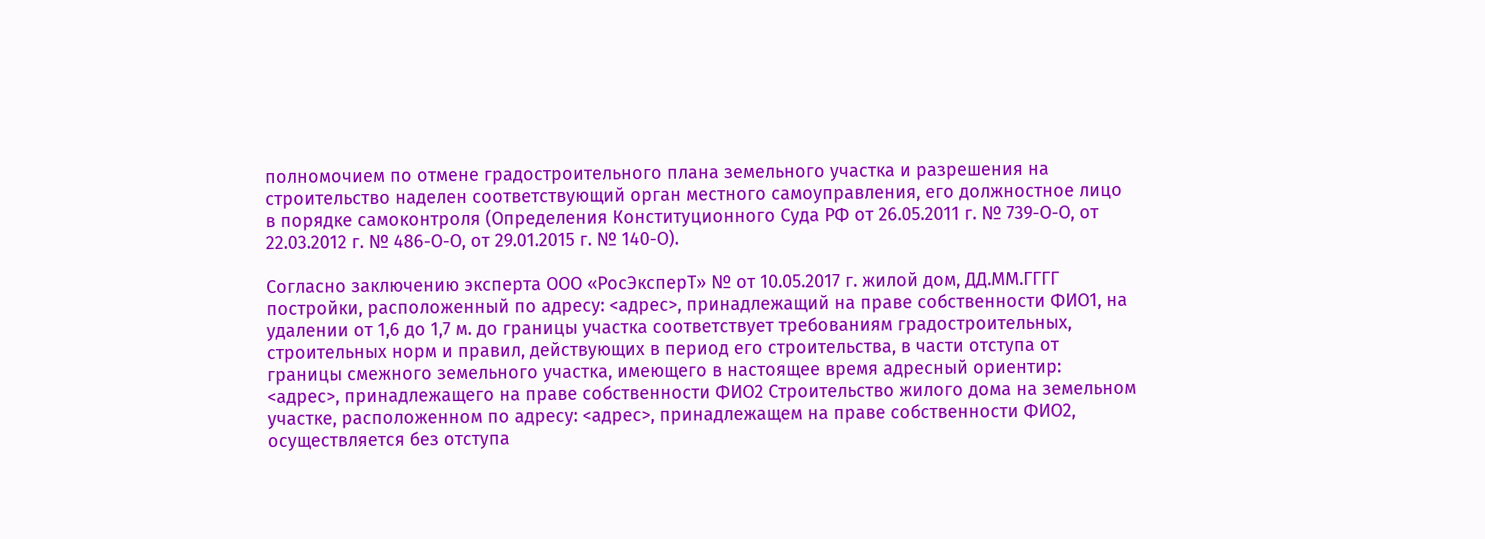полномочием по отмене градостроительного плана земельного участка и разрешения на строительство наделен соответствующий орган местного самоуправления, его должностное лицо в порядке самоконтроля (Определения Конституционного Суда РФ от 26.05.2011 г. № 739-О-О, от 22.03.2012 г. № 486-О-О, от 29.01.2015 г. № 140-О).

Согласно заключению эксперта ООО «РосЭксперТ» № от 10.05.2017 г. жилой дом, ДД.ММ.ГГГГ постройки, расположенный по адресу: <адрес>, принадлежащий на праве собственности ФИО1, на удалении от 1,6 до 1,7 м. до границы участка соответствует требованиям градостроительных, строительных норм и правил, действующих в период его строительства, в части отступа от границы смежного земельного участка, имеющего в настоящее время адресный ориентир: <адрес>, принадлежащего на праве собственности ФИО2 Строительство жилого дома на земельном участке, расположенном по адресу: <адрес>, принадлежащем на праве собственности ФИО2, осуществляется без отступа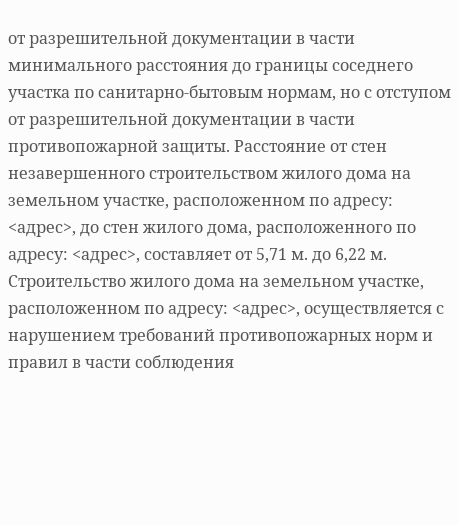от разрешительной документации в части минимального расстояния до границы соседнего участка по санитарно-бытовым нормам, но с отступом от разрешительной документации в части противопожарной защиты. Расстояние от стен незавершенного строительством жилого дома на земельном участке, расположенном по адресу: <адрес>, до стен жилого дома, расположенного по адресу: <адрес>, составляет от 5,71 м. до 6,22 м. Строительство жилого дома на земельном участке, расположенном по адресу: <адрес>, осуществляется с нарушением требований противопожарных норм и правил в части соблюдения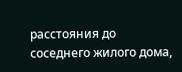расстояния до соседнего жилого дома,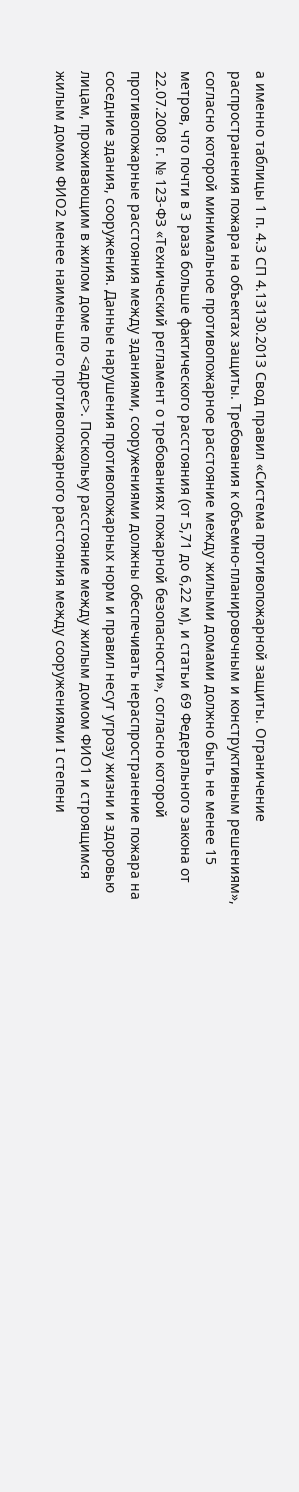а именно таблицы 1 п. 4.3 СП 4.13130.2013 Свод правил «Система противопожарной защиты. Ограничение распространения пожара на объектах защиты. Требования к объемно-планировочным и конструктивным решениям», согласно которой минимальное противопожарное расстояние между жилыми домами должно быть не менее 15 метров, что почти в 3 раза больше фактического расстояния (от 5,71 до 6,22 м), и статьи 69 Федерального закона от 22.07.2008 г. № 123-ФЗ «Технический регламент о требованиях пожарной безопасности», согласно которой противопожарные расстояния между зданиями, сооружениями должны обеспечивать нераспространение пожара на соседние здания, сооружения. Данные нарушения противопожарных норм и правил несут угрозу жизни и здоровью лицам, проживающим в жилом доме по <адрес>. Поскольку расстояние между жилым домом ФИО1 и строящимся жилым домом ФИО2 менее наименьшего противопожарного расстояния между сооружениями I степени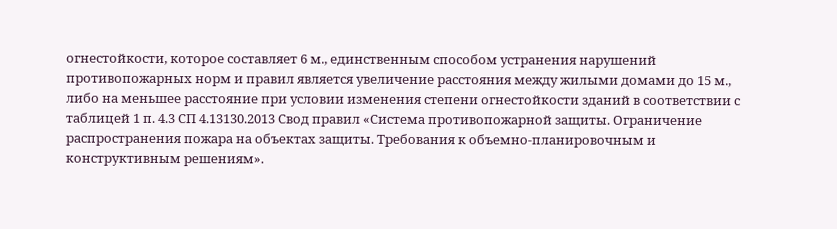огнестойкости, которое составляет 6 м., единственным способом устранения нарушений противопожарных норм и правил является увеличение расстояния между жилыми домами до 15 м., либо на меньшее расстояние при условии изменения степени огнестойкости зданий в соответствии с таблицей 1 п. 4.3 СП 4.13130.2013 Свод правил «Система противопожарной защиты. Ограничение распространения пожара на объектах защиты. Требования к объемно-планировочным и конструктивным решениям».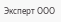Эксперт ООО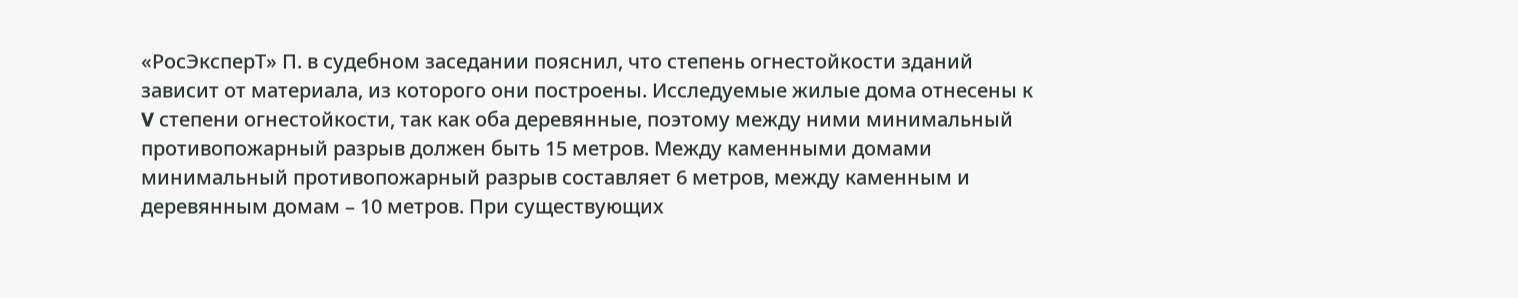«РосЭксперТ» П. в судебном заседании пояснил, что степень огнестойкости зданий зависит от материала, из которого они построены. Исследуемые жилые дома отнесены к V степени огнестойкости, так как оба деревянные, поэтому между ними минимальный противопожарный разрыв должен быть 15 метров. Между каменными домами минимальный противопожарный разрыв составляет 6 метров, между каменным и деревянным домам – 10 метров. При существующих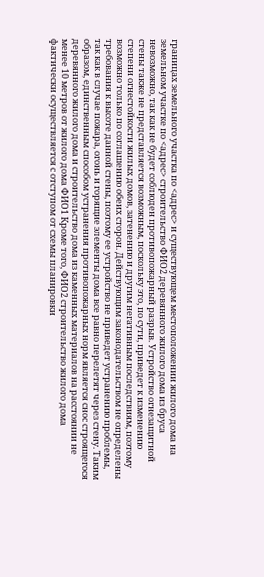границах земельного участка по <адрес> и существующем местоположении жилого дома на земельном участке по <адрес> строительство ФИО2 деревянного жилого дома из бруса невозможно, так как не будет соблюден противопожарный разрыв. Устройство огнезащитной стены также не представляется возможным, поскольку это, по сути, приведет к изменению степени огнестойкости жилых домов, затенению и другим негативным последствиям, поэтому возможно только по соглашению обеих сторон. Действующим законодательством не определены требования к высоте данной стены, поэтому ее устройство не приведет устранению проблемы, так как в случае пожара, огонь и горящие элементы дома все равно перелетят через стену. Таким образом, единственным способом устранения противопожарных норм является снос строящегося деревянного жилого дома и строительство дома из каменных материалов на расстоянии не менее 10 метров от жилого дома ФИО1 Кроме того, ФИО2 строительство жилого дома фактически осуществляется с отступом от схемы планировки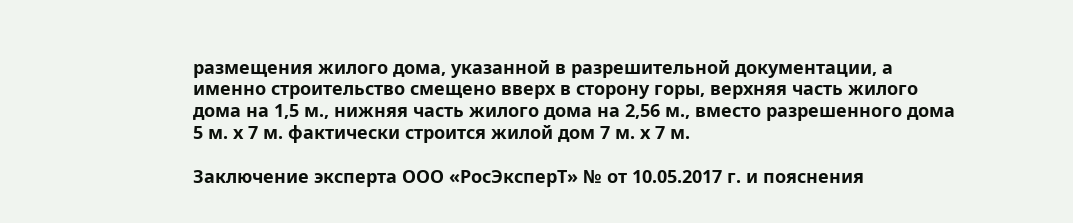размещения жилого дома, указанной в разрешительной документации, а именно строительство смещено вверх в сторону горы, верхняя часть жилого дома на 1,5 м., нижняя часть жилого дома на 2,56 м., вместо разрешенного дома 5 м. х 7 м. фактически строится жилой дом 7 м. х 7 м.

Заключение эксперта ООО «РосЭксперТ» № от 10.05.2017 г. и пояснения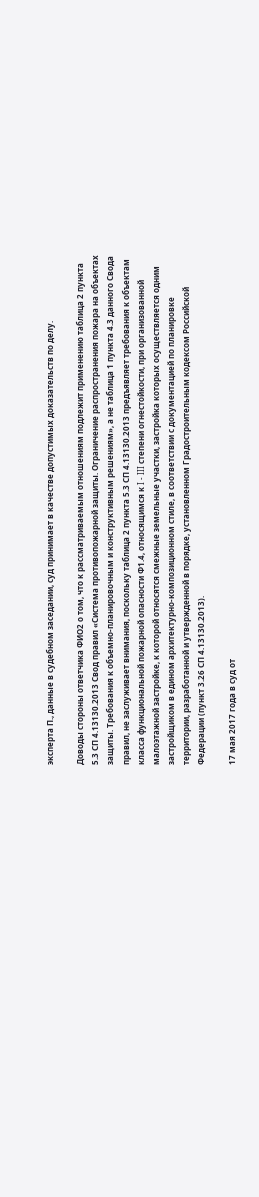эксперта П., данные в судебном заседании, суд принимает в качестве допустимых доказательств по делу.

Доводы стороны ответчика ФИО2 о том, что к рассматриваемым отношениям подлежит применению таблица 2 пункта 5.3 СП 4.13130.2013 Свод правил «Система противопожарной защиты. Ограничение распространения пожара на объектах защиты. Требования к объемно-планировочным и конструктивным решениям», а не таблица 1 пункта 4.3 данного Свода правил, не заслуживает внимания, поскольку таблица 2 пункта 5.3 СП 4.13130.2013 предъявляет требования к объектам класса функциональной пожарной опасности Ф1.4, относящимся к I - III степени огнестойкости, при организованной малоэтажной застройке, к которой относятся смежные земельные участки, застройка которых осуществляется одним застройщиком в едином архитектурно-композиционном стиле, в соответствии с документацией по планировке территории, разработанной и утвержденной в порядке, установленном Градостроительным кодексом Российской Федерации (пункт 3.26 СП 4.13130.2013).

17 мая 2017 года в суд от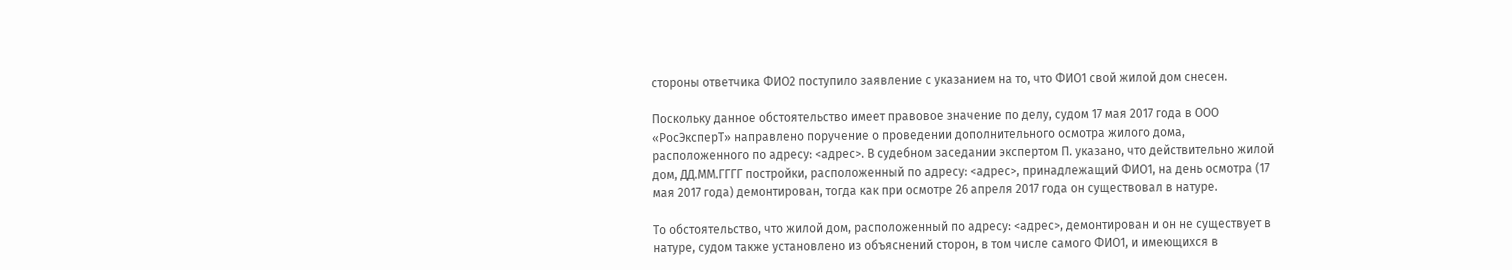стороны ответчика ФИО2 поступило заявление с указанием на то, что ФИО1 свой жилой дом снесен.

Поскольку данное обстоятельство имеет правовое значение по делу, судом 17 мая 2017 года в ООО «РосЭксперТ» направлено поручение о проведении дополнительного осмотра жилого дома, расположенного по адресу: <адрес>. В судебном заседании экспертом П. указано, что действительно жилой дом, ДД.ММ.ГГГГ постройки, расположенный по адресу: <адрес>, принадлежащий ФИО1, на день осмотра (17 мая 2017 года) демонтирован, тогда как при осмотре 26 апреля 2017 года он существовал в натуре.

То обстоятельство, что жилой дом, расположенный по адресу: <адрес>, демонтирован и он не существует в натуре, судом также установлено из объяснений сторон, в том числе самого ФИО1, и имеющихся в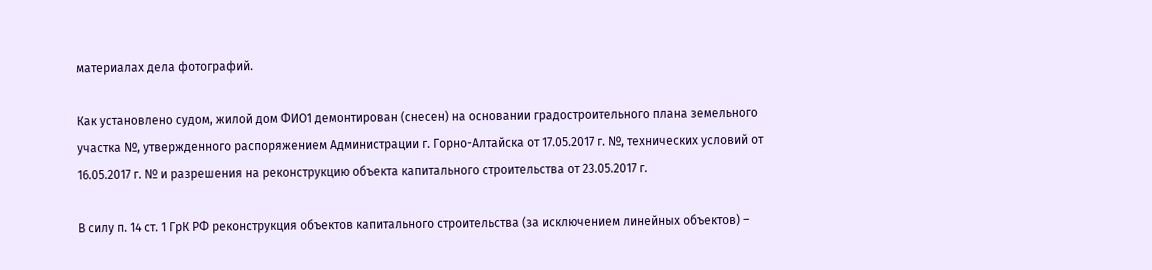материалах дела фотографий.

Как установлено судом, жилой дом ФИО1 демонтирован (снесен) на основании градостроительного плана земельного участка №, утвержденного распоряжением Администрации г. Горно-Алтайска от 17.05.2017 г. №, технических условий от 16.05.2017 г. № и разрешения на реконструкцию объекта капитального строительства от 23.05.2017 г.

В силу п. 14 ст. 1 ГрК РФ реконструкция объектов капитального строительства (за исключением линейных объектов) –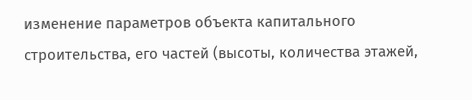изменение параметров объекта капитального строительства, его частей (высоты, количества этажей,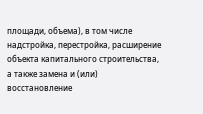площади, объема), в том числе надстройка, перестройка, расширение объекта капитального строительства, а также замена и (или) восстановление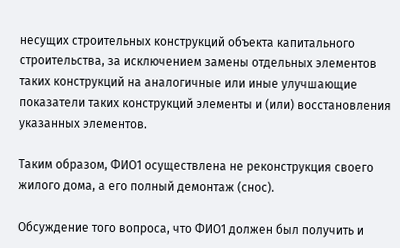несущих строительных конструкций объекта капитального строительства, за исключением замены отдельных элементов таких конструкций на аналогичные или иные улучшающие показатели таких конструкций элементы и (или) восстановления указанных элементов.

Таким образом, ФИО1 осуществлена не реконструкция своего жилого дома, а его полный демонтаж (снос).

Обсуждение того вопроса, что ФИО1 должен был получить и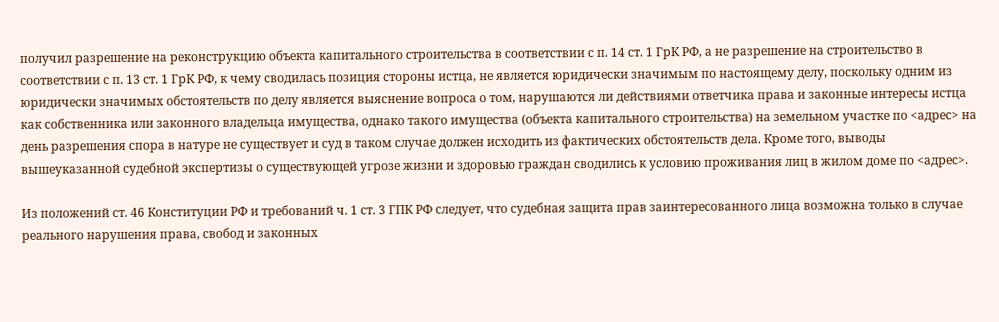получил разрешение на реконструкцию объекта капитального строительства в соответствии с п. 14 ст. 1 ГрК РФ, а не разрешение на строительство в соответствии с п. 13 ст. 1 ГрК РФ, к чему сводилась позиция стороны истца, не является юридически значимым по настоящему делу, поскольку одним из юридически значимых обстоятельств по делу является выяснение вопроса о том, нарушаются ли действиями ответчика права и законные интересы истца как собственника или законного владельца имущества, однако такого имущества (объекта капитального строительства) на земельном участке по <адрес> на день разрешения спора в натуре не существует и суд в таком случае должен исходить из фактических обстоятельств дела. Кроме того, выводы вышеуказанной судебной экспертизы о существующей угрозе жизни и здоровью граждан сводились к условию проживания лиц в жилом доме по <адрес>.

Из положений ст. 46 Конституции РФ и требований ч. 1 ст. 3 ГПК РФ следует, что судебная защита прав заинтересованного лица возможна только в случае реального нарушения права, свобод и законных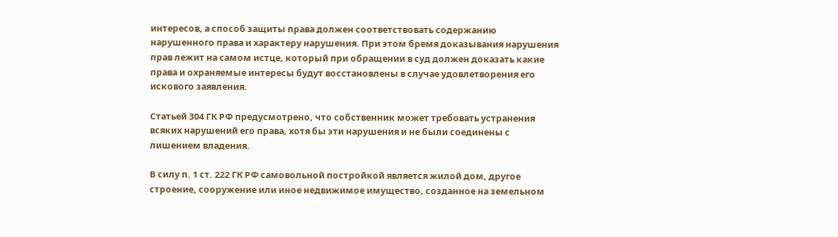интересов, а способ защиты права должен соответствовать содержанию нарушенного права и характеру нарушения. При этом бремя доказывания нарушения прав лежит на самом истце, который при обращении в суд должен доказать какие права и охраняемые интересы будут восстановлены в случае удовлетворения его искового заявления.

Статьей 304 ГК РФ предусмотрено, что собственник может требовать устранения всяких нарушений его права, хотя бы эти нарушения и не были соединены с лишением владения.

В силу п. 1 ст. 222 ГК РФ самовольной постройкой является жилой дом, другое строение, сооружение или иное недвижимое имущество, созданное на земельном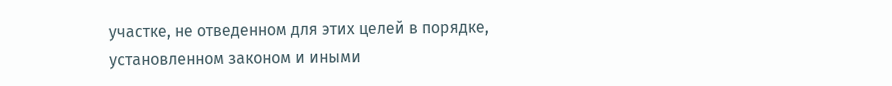участке, не отведенном для этих целей в порядке, установленном законом и иными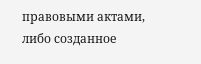правовыми актами, либо созданное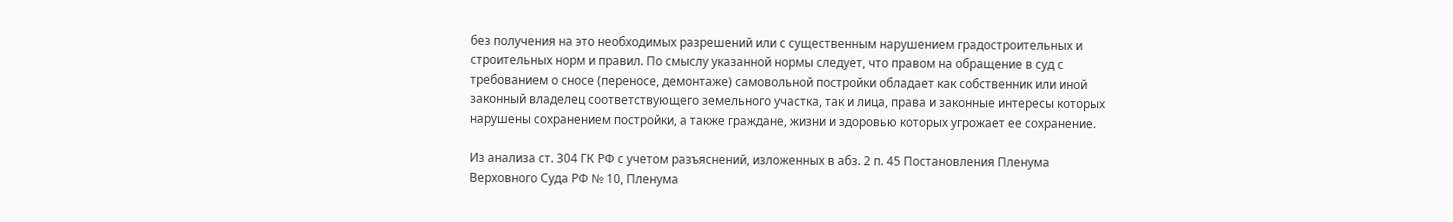без получения на это необходимых разрешений или с существенным нарушением градостроительных и строительных норм и правил. По смыслу указанной нормы следует, что правом на обращение в суд с требованием о сносе (переносе, демонтаже) самовольной постройки обладает как собственник или иной законный владелец соответствующего земельного участка, так и лица, права и законные интересы которых нарушены сохранением постройки, а также граждане, жизни и здоровью которых угрожает ее сохранение.

Из анализа ст. 304 ГК РФ с учетом разъяснений, изложенных в абз. 2 п. 45 Постановления Пленума Верховного Суда РФ № 10, Пленума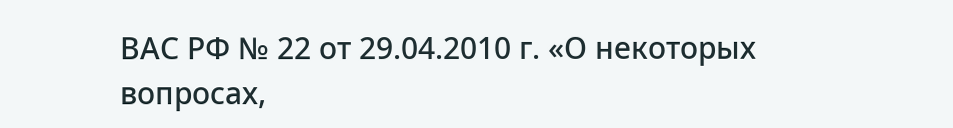ВАС РФ № 22 от 29.04.2010 г. «О некоторых вопросах,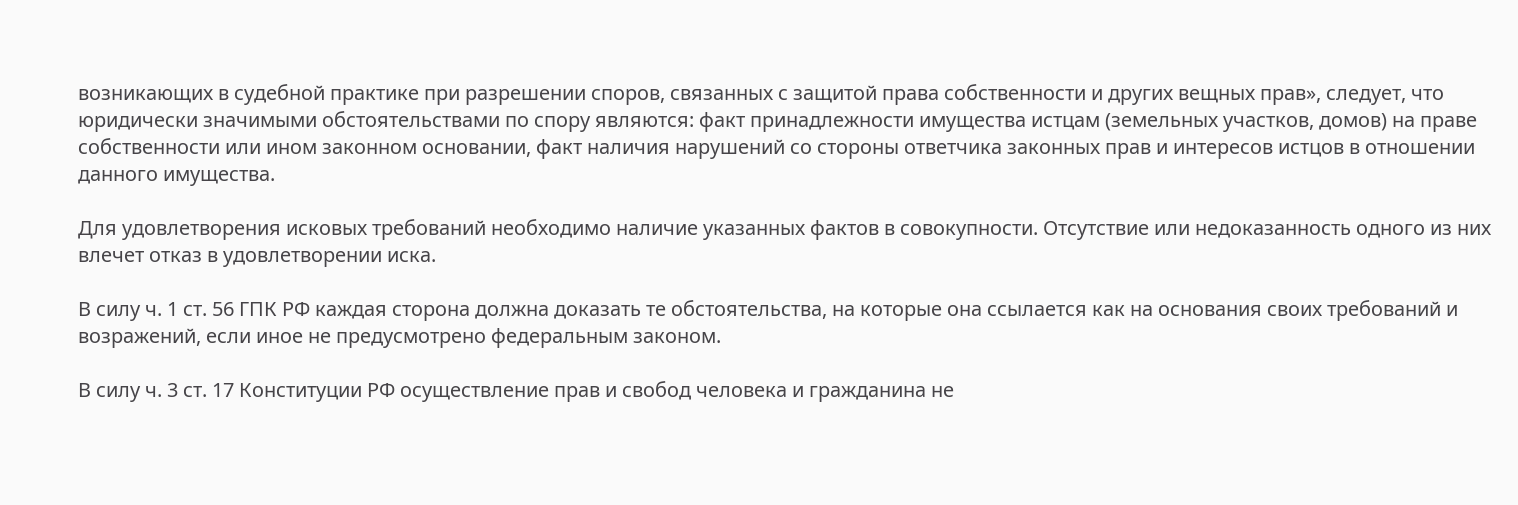возникающих в судебной практике при разрешении споров, связанных с защитой права собственности и других вещных прав», следует, что юридически значимыми обстоятельствами по спору являются: факт принадлежности имущества истцам (земельных участков, домов) на праве собственности или ином законном основании, факт наличия нарушений со стороны ответчика законных прав и интересов истцов в отношении данного имущества.

Для удовлетворения исковых требований необходимо наличие указанных фактов в совокупности. Отсутствие или недоказанность одного из них влечет отказ в удовлетворении иска.

В силу ч. 1 ст. 56 ГПК РФ каждая сторона должна доказать те обстоятельства, на которые она ссылается как на основания своих требований и возражений, если иное не предусмотрено федеральным законом.

В силу ч. 3 ст. 17 Конституции РФ осуществление прав и свобод человека и гражданина не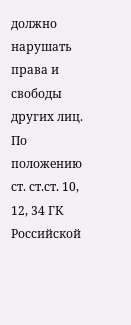должно нарушать права и свободы других лиц. По положению ст. ст.ст. 10, 12, 34 ГК Российской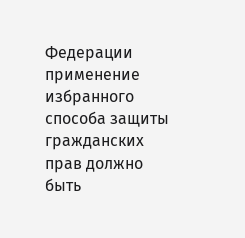Федерации применение избранного способа защиты гражданских прав должно быть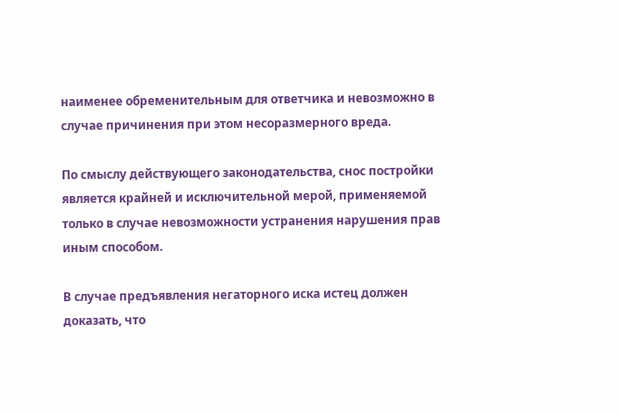наименее обременительным для ответчика и невозможно в случае причинения при этом несоразмерного вреда.

По смыслу действующего законодательства, снос постройки является крайней и исключительной мерой, применяемой только в случае невозможности устранения нарушения прав иным способом.

В случае предъявления негаторного иска истец должен доказать, что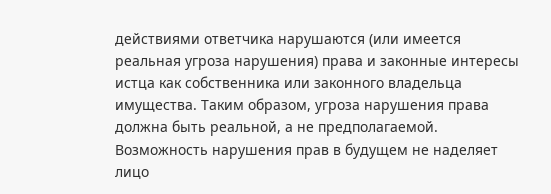действиями ответчика нарушаются (или имеется реальная угроза нарушения) права и законные интересы истца как собственника или законного владельца имущества. Таким образом, угроза нарушения права должна быть реальной, а не предполагаемой. Возможность нарушения прав в будущем не наделяет лицо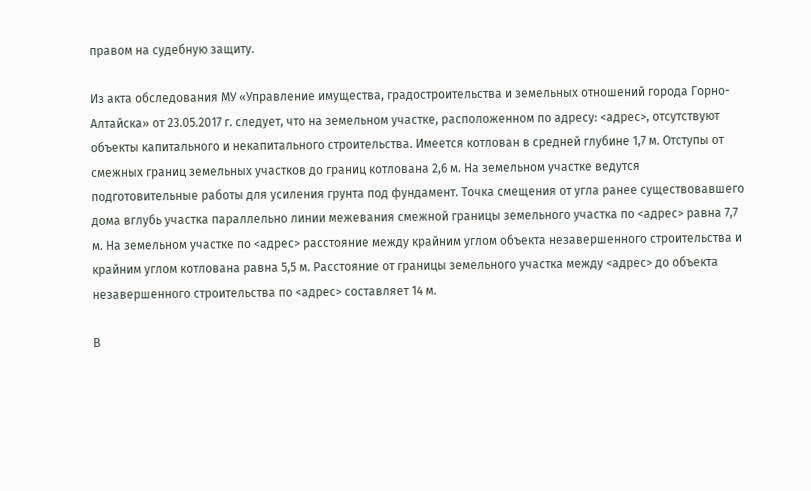правом на судебную защиту.

Из акта обследования МУ «Управление имущества, градостроительства и земельных отношений города Горно-Алтайска» от 23.05.2017 г. следует, что на земельном участке, расположенном по адресу: <адрес>, отсутствуют объекты капитального и некапитального строительства. Имеется котлован в средней глубине 1,7 м. Отступы от смежных границ земельных участков до границ котлована 2,6 м. На земельном участке ведутся подготовительные работы для усиления грунта под фундамент. Точка смещения от угла ранее существовавшего дома вглубь участка параллельно линии межевания смежной границы земельного участка по <адрес> равна 7,7 м. На земельном участке по <адрес> расстояние между крайним углом объекта незавершенного строительства и крайним углом котлована равна 5,5 м. Расстояние от границы земельного участка между <адрес> до объекта незавершенного строительства по <адрес> составляет 14 м.

В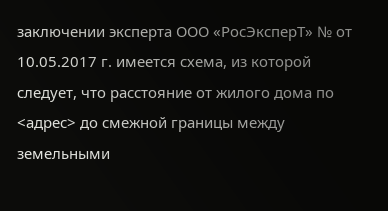заключении эксперта ООО «РосЭксперТ» № от 10.05.2017 г. имеется схема, из которой следует, что расстояние от жилого дома по <адрес> до смежной границы между земельными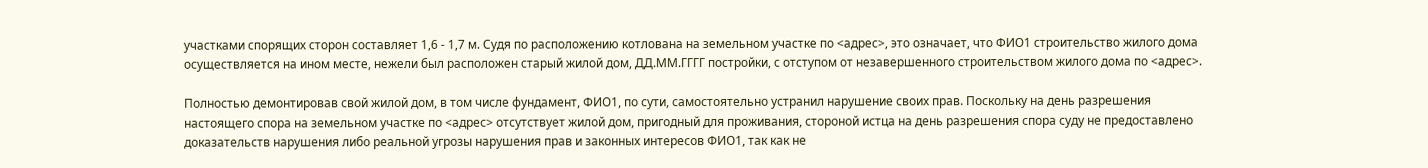участками спорящих сторон составляет 1,6 - 1,7 м. Судя по расположению котлована на земельном участке по <адрес>, это означает, что ФИО1 строительство жилого дома осуществляется на ином месте, нежели был расположен старый жилой дом, ДД.ММ.ГГГГ постройки, с отступом от незавершенного строительством жилого дома по <адрес>.

Полностью демонтировав свой жилой дом, в том числе фундамент, ФИО1, по сути, самостоятельно устранил нарушение своих прав. Поскольку на день разрешения настоящего спора на земельном участке по <адрес> отсутствует жилой дом, пригодный для проживания, стороной истца на день разрешения спора суду не предоставлено доказательств нарушения либо реальной угрозы нарушения прав и законных интересов ФИО1, так как не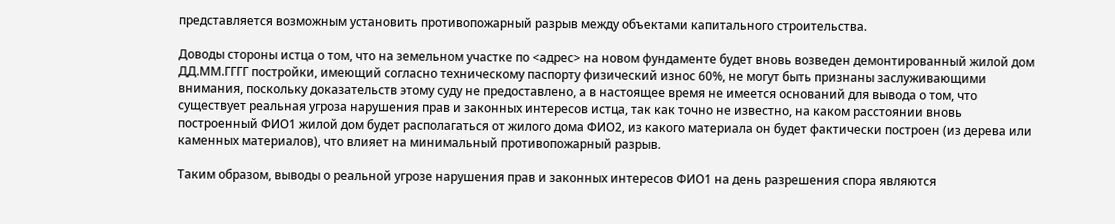представляется возможным установить противопожарный разрыв между объектами капитального строительства.

Доводы стороны истца о том, что на земельном участке по <адрес> на новом фундаменте будет вновь возведен демонтированный жилой дом ДД.ММ.ГГГГ постройки, имеющий согласно техническому паспорту физический износ 60%, не могут быть признаны заслуживающими внимания, поскольку доказательств этому суду не предоставлено, а в настоящее время не имеется оснований для вывода о том, что существует реальная угроза нарушения прав и законных интересов истца, так как точно не известно, на каком расстоянии вновь построенный ФИО1 жилой дом будет располагаться от жилого дома ФИО2, из какого материала он будет фактически построен (из дерева или каменных материалов), что влияет на минимальный противопожарный разрыв.

Таким образом, выводы о реальной угрозе нарушения прав и законных интересов ФИО1 на день разрешения спора являются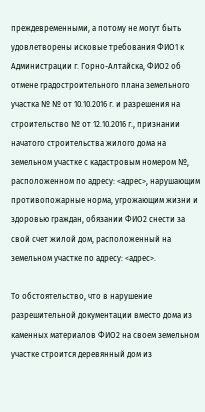преждевременными, а потому не могут быть удовлетворены исковые требования ФИО1 к Администрации г. Горно-Алтайска, ФИО2 об отмене градостроительного плана земельного участка № № от 10.10.2016 г. и разрешения на строительство № от 12.10.2016 г., признании начатого строительства жилого дома на земельном участке с кадастровым номером №, расположенном по адресу: <адрес>, нарушающим противопожарные норма, угрожающим жизни и здоровью граждан, обязании ФИО2 снести за свой счет жилой дом, расположенный на земельном участке по адресу: <адрес>.

То обстоятельство, что в нарушение разрешительной документации вместо дома из каменных материалов ФИО2 на своем земельном участке строится деревянный дом из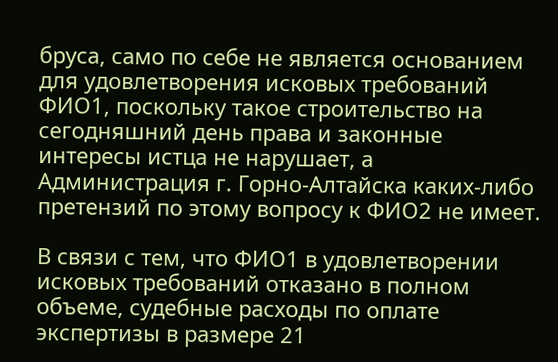бруса, само по себе не является основанием для удовлетворения исковых требований ФИО1, поскольку такое строительство на сегодняшний день права и законные интересы истца не нарушает, а Администрация г. Горно-Алтайска каких-либо претензий по этому вопросу к ФИО2 не имеет.

В связи с тем, что ФИО1 в удовлетворении исковых требований отказано в полном объеме, судебные расходы по оплате экспертизы в размере 21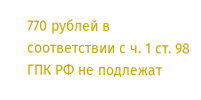770 рублей в соответствии с ч. 1 ст. 98 ГПК РФ не подлежат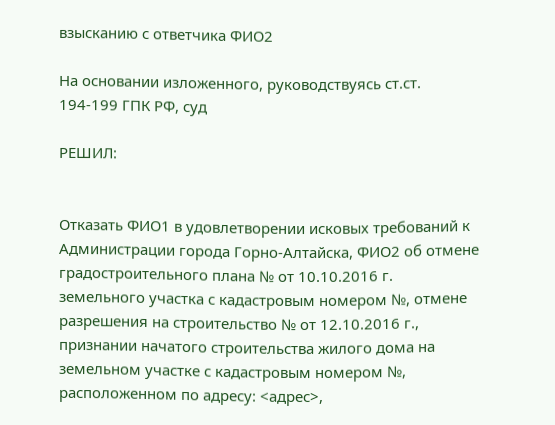взысканию с ответчика ФИО2

На основании изложенного, руководствуясь ст.ст. 194-199 ГПК РФ, суд

РЕШИЛ:


Отказать ФИО1 в удовлетворении исковых требований к Администрации города Горно-Алтайска, ФИО2 об отмене градостроительного плана № от 10.10.2016 г. земельного участка с кадастровым номером №, отмене разрешения на строительство № от 12.10.2016 г., признании начатого строительства жилого дома на земельном участке с кадастровым номером №, расположенном по адресу: <адрес>,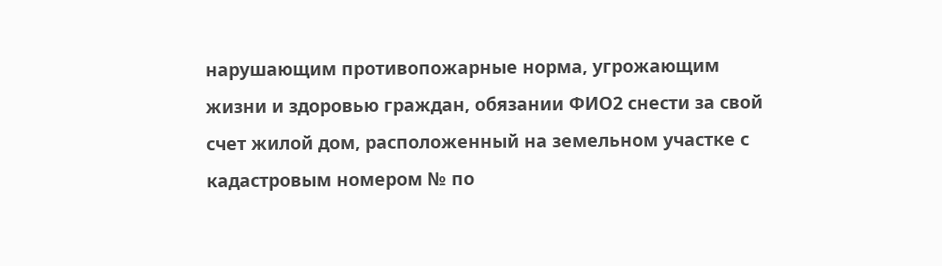нарушающим противопожарные норма, угрожающим жизни и здоровью граждан, обязании ФИО2 снести за свой счет жилой дом, расположенный на земельном участке с кадастровым номером № по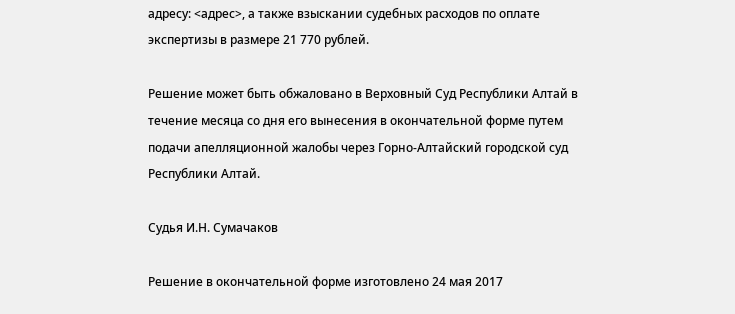адресу: <адрес>, а также взыскании судебных расходов по оплате экспертизы в размере 21 770 рублей.

Решение может быть обжаловано в Верховный Суд Республики Алтай в течение месяца со дня его вынесения в окончательной форме путем подачи апелляционной жалобы через Горно-Алтайский городской суд Республики Алтай.

Судья И.Н. Сумачаков

Решение в окончательной форме изготовлено 24 мая 2017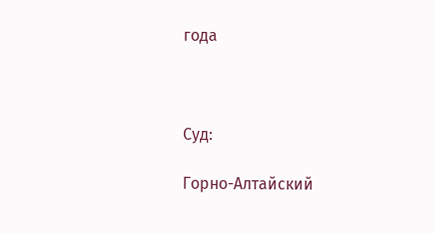года



Суд:

Горно-Алтайский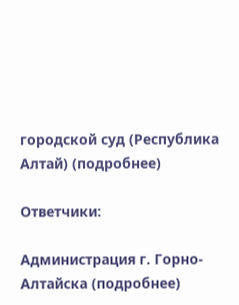городской суд (Республика Алтай) (подробнее)

Ответчики:

Администрация г. Горно-Алтайска (подробнее)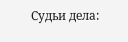Судьи дела: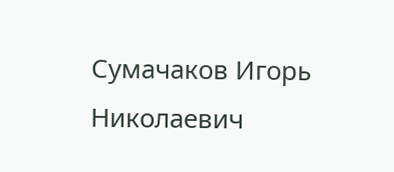Сумачаков Игорь Николаевич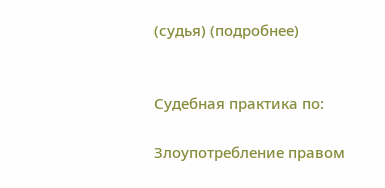(судья) (подробнее)


Судебная практика по:

Злоупотребление правом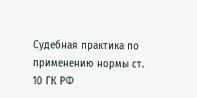Судебная практика по применению нормы ст. 10 ГК РФ